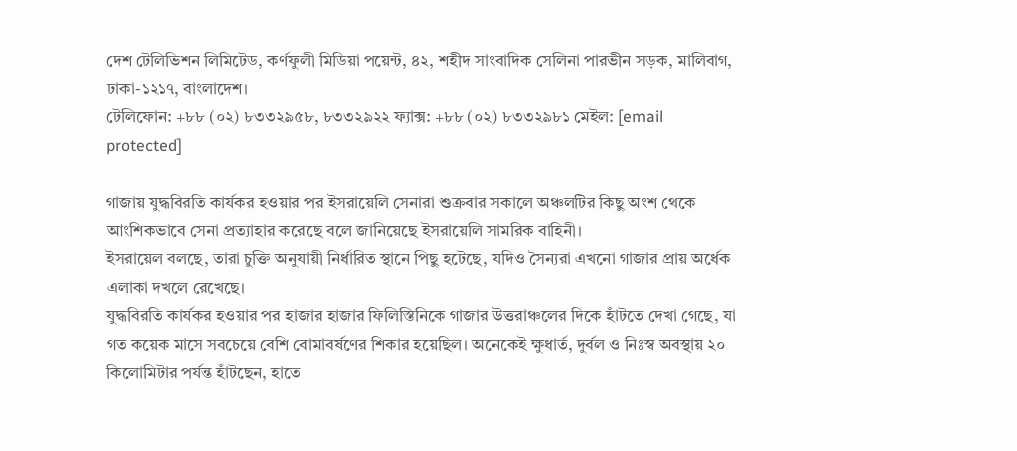দেশ টেলিভিশন লিমিটেড, কর্ণফুলী মিডিয়া পয়েন্ট, ৪২, শহীদ সাংবাদিক সেলিনা পারভীন সড়ক, মালিবাগ, ঢাকা-১২১৭, বাংলাদেশ।
টেলিফোন: +৮৮ (০২) ৮৩৩২৯৫৮, ৮৩৩২৯২২ ফ্যাক্স: +৮৮ (০২) ৮৩৩২৯৮১ মেইল: [email protected]

গাজায় যুদ্ধবিরতি কার্যকর হওয়ার পর ইসরায়েলি সেনারা শুক্রবার সকালে অঞ্চলটির কিছু অংশ থেকে আংশিকভাবে সেনা প্রত্যাহার করেছে বলে জানিয়েছে ইসরায়েলি সামরিক বাহিনী।
ইসরায়েল বলছে, তারা চুক্তি অনুযায়ী নির্ধারিত স্থানে পিছু হটেছে, যদিও সৈন্যরা এখনো গাজার প্রায় অর্ধেক এলাকা দখলে রেখেছে।
যুদ্ধবিরতি কার্যকর হওয়ার পর হাজার হাজার ফিলিস্তিনিকে গাজার উত্তরাঞ্চলের দিকে হাঁটতে দেখা গেছে, যা গত কয়েক মাসে সবচেয়ে বেশি বোমাবর্ষণের শিকার হয়েছিল। অনেকেই ক্ষুধার্ত, দুর্বল ও নিঃস্ব অবস্থায় ২০ কিলোমিটার পর্যন্ত হাঁটছেন, হাতে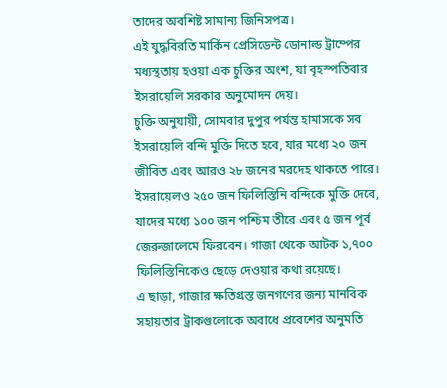তাদের অবশিষ্ট সামান্য জিনিসপত্র।
এই যুদ্ধবিরতি মার্কিন প্রেসিডেন্ট ডোনাল্ড ট্রাম্পের মধ্যস্থতায় হওয়া এক চুক্তির অংশ, যা বৃহস্পতিবার ইসরায়েলি সরকার অনুমোদন দেয়।
চুক্তি অনুযায়ী, সোমবার দুপুর পর্যন্ত হামাসকে সব ইসরায়েলি বন্দি মুক্তি দিতে হবে, যার মধ্যে ২০ জন জীবিত এবং আরও ২৮ জনের মরদেহ থাকতে পারে। ইসরায়েলও ২৫০ জন ফিলিস্তিনি বন্দিকে মুক্তি দেবে, যাদের মধ্যে ১০০ জন পশ্চিম তীরে এবং ৫ জন পূর্ব জেরুজালেমে ফিরবেন। গাজা থেকে আটক ১,৭০০ ফিলিস্তিনিকেও ছেড়ে দেওয়ার কথা রয়েছে।
এ ছাড়া, গাজার ক্ষতিগ্রস্ত জনগণের জন্য মানবিক সহায়তার ট্রাকগুলোকে অবাধে প্রবেশের অনুমতি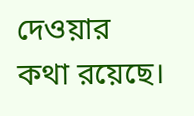দেওয়ার কথা রয়েছে।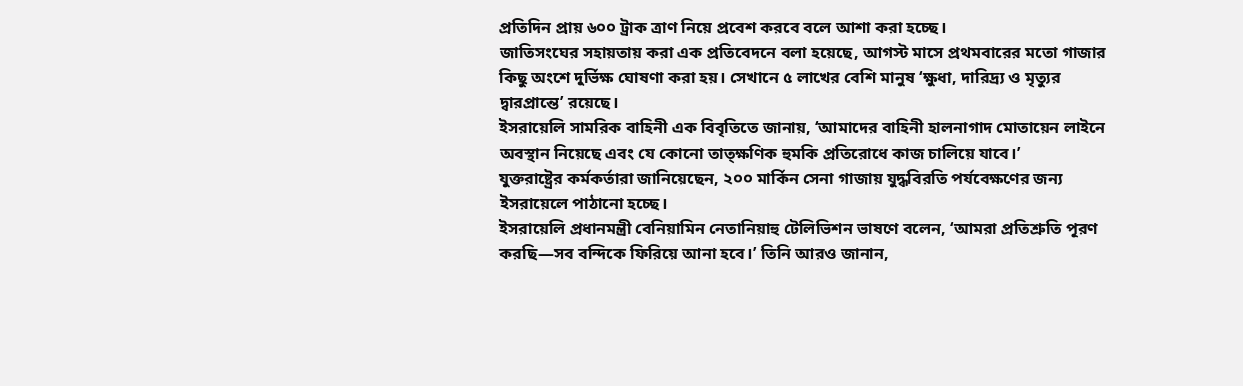প্রতিদিন প্রায় ৬০০ ট্রাক ত্রাণ নিয়ে প্রবেশ করবে বলে আশা করা হচ্ছে।
জাতিসংঘের সহায়তায় করা এক প্রতিবেদনে বলা হয়েছে, আগস্ট মাসে প্রথমবারের মতো গাজার কিছু অংশে দুর্ভিক্ষ ঘোষণা করা হয়। সেখানে ৫ লাখের বেশি মানুষ ‘ক্ষুধা, দারিদ্র্য ও মৃত্যুর দ্বারপ্রান্তে’ রয়েছে।
ইসরায়েলি সামরিক বাহিনী এক বিবৃতিতে জানায়, ‘আমাদের বাহিনী হালনাগাদ মোতায়েন লাইনে অবস্থান নিয়েছে এবং যে কোনো তাত্ক্ষণিক হুমকি প্রতিরোধে কাজ চালিয়ে যাবে।’
যুক্তরাষ্ট্রের কর্মকর্তারা জানিয়েছেন, ২০০ মার্কিন সেনা গাজায় যুদ্ধবিরতি পর্যবেক্ষণের জন্য ইসরায়েলে পাঠানো হচ্ছে।
ইসরায়েলি প্রধানমন্ত্রী বেনিয়ামিন নেতানিয়াহু টেলিভিশন ভাষণে বলেন, ‘আমরা প্রতিশ্রুতি পূরণ করছি—সব বন্দিকে ফিরিয়ে আনা হবে।’ তিনি আরও জানান,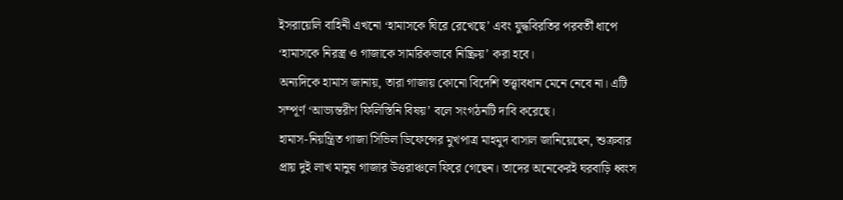ইসরায়েলি বাহিনী এখনো ‘হামাসকে ঘিরে রেখেছে’ এবং যুদ্ধবিরতির পরবর্তী ধাপে ‘হামাসকে নিরস্ত্র ও গাজাকে সামরিকভাবে নিষ্ক্রিয়’ করা হবে।
অন্যদিকে হামাস জানায়, তারা গাজায় কোনো বিদেশি তত্ত্বাবধান মেনে নেবে না। এটি সম্পূর্ণ ‘আভ্যন্তরীণ ফিলিস্তিনি বিষয়’ বলে সংগঠনটি দাবি করেছে।
হামাস-নিয়ন্ত্রিত গাজা সিভিল ডিফেন্সের মুখপাত্র মাহমুদ বাসাল জানিয়েছেন, শুক্রবার প্রায় দুই লাখ মানুষ গাজার উত্তরাঞ্চলে ফিরে গেছেন। তাদের অনেকেরই ঘরবাড়ি ধ্বংস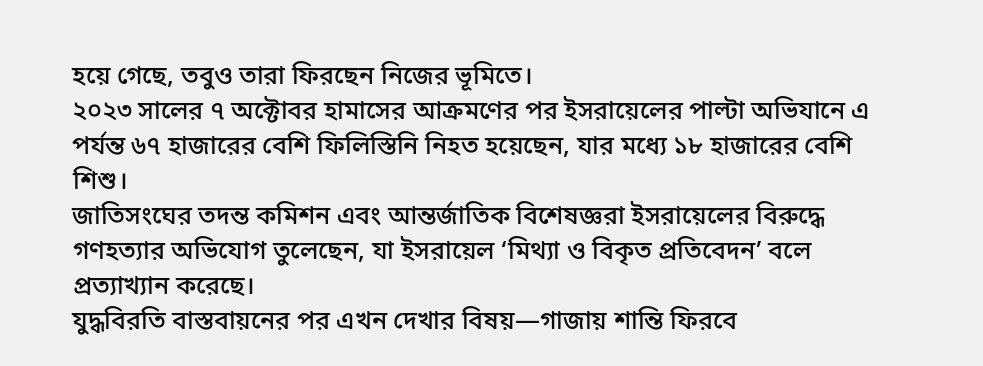হয়ে গেছে, তবুও তারা ফিরছেন নিজের ভূমিতে।
২০২৩ সালের ৭ অক্টোবর হামাসের আক্রমণের পর ইসরায়েলের পাল্টা অভিযানে এ পর্যন্ত ৬৭ হাজারের বেশি ফিলিস্তিনি নিহত হয়েছেন, যার মধ্যে ১৮ হাজারের বেশি শিশু।
জাতিসংঘের তদন্ত কমিশন এবং আন্তর্জাতিক বিশেষজ্ঞরা ইসরায়েলের বিরুদ্ধে গণহত্যার অভিযোগ তুলেছেন, যা ইসরায়েল ‘মিথ্যা ও বিকৃত প্রতিবেদন’ বলে প্রত্যাখ্যান করেছে।
যুদ্ধবিরতি বাস্তবায়নের পর এখন দেখার বিষয়—গাজায় শান্তি ফিরবে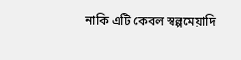নাকি এটি কেবল স্বল্পমেয়াদি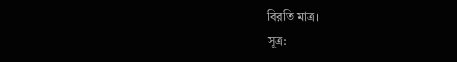বিরতি মাত্র।
সূত্র: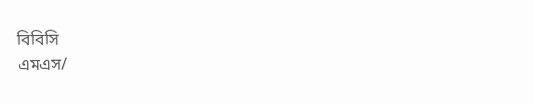বিবিসি
এমএস/